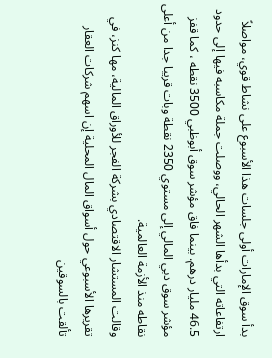بدأ سوق الإمارات أولى جلسات هذا الأسبوع على نشاط قوي، مواصلاً ارتفاعاته التي بدأها الشهر الحالي، ووصلت جملة مكاسبه فيها إلى حدود 46.5 مليار درهم. بينما فاق مؤشر سوق أبوظبي 3500 نقطه ، كما قفز مؤشر سوق دبي المالي إلى مستوي 2350 نقطة وبات قريبا جدا من أعلى نقاطه منذ الأزمة العالمية.
وقالت المستشار الاقتصادي بشركة الفجر للأوراق المالية، مها كنز، في تقريرها الأسبوعي حول أسواق المال المحلية إن اسهم شركات العقار تألقت بالسوقين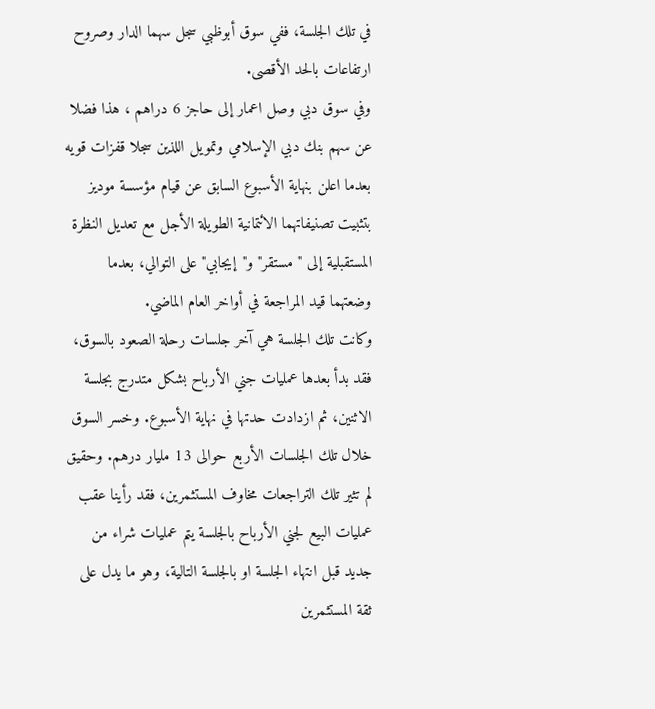في تلك الجلسة، ففي سوق أبوظبي سجل سهما الدار وصروح ارتفاعات بالحد الأقصى.
وفي سوق دبي وصل اعمار إلى حاجز 6 دراهم ، هذا فضلا عن سهم بنك دبي الإسلامي وتمويل اللذين سجلا قفزات قويه بعدما اعلن بنهاية الأسبوع السابق عن قيام مؤسسة موديز بتثبيت تصنيفاتهما الائتمانية الطويلة الأجل مع تعديل النظرة المستقبلية إلى "مستقر" و"إيجابي" على التوالي، بعدما وضعتهما قيد المراجعة في أواخر العام الماضي.
وكانت تلك الجلسة هي آخر جلسات رحلة الصعود بالسوق، فقد بدأ بعدها عمليات جني الأرباح بشكل متدرج بجلسة الاثنين، ثم ازدادت حدتها في نهاية الأسبوع. وخسر السوق خلال تلك الجلسات الأربع حوالى 13 مليار درهم. وحقيق لم تثير تلك التراجعات مخاوف المستثمرين، فقد رأينا عقب عمليات البيع لجني الأرباح بالجلسة يتم عمليات شراء من جديد قبل انتهاء الجلسة او بالجلسة التالية، وهو ما يدل على ثقة المستثمرين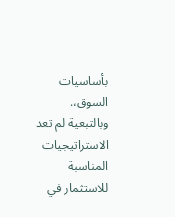بأساسيات السوق،.
وبالتبعية لم تعد الاستراتيجيات المناسبة للاستثمار في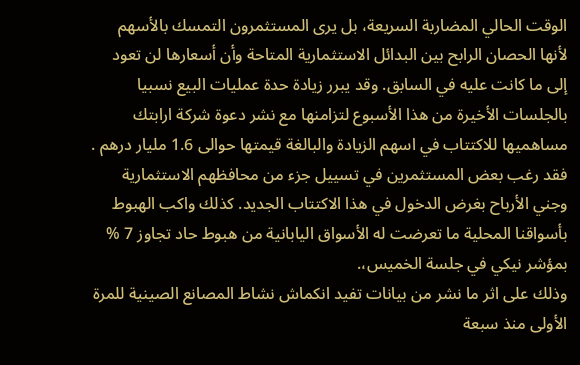الوقت الحالي المضاربة السريعة، بل يرى المستثمرون التمسك بالأسهم لأنها الحصان الرابح بين البدائل الاستثمارية المتاحة وأن أسعارها لن تعود إلى ما كانت عليه في السابق. وقد يبرر زيادة حدة عمليات البيع نسبيا بالجلسات الأخيرة من هذا الأسبوع لتزامنها مع نشر دعوة شركة ارابتك مساهميها للاكتتاب في اسهم الزيادة والبالغة قيمتها حوالى 1.6 مليار درهم .
فقد رغب بعض المستثمرين في تسييل جزء من محافظهم الاستثمارية وجني الأرباح بغرض الدخول في هذا الاكتتاب الجديد. كذلك واكب الهبوط بأسواقنا المحلية ما تعرضت له الأسواق اليابانية من هبوط حاد تجاوز 7 % بمؤشر نيكي في جلسة الخميس،.
وذلك على اثر ما نشر من بيانات تفيد انكماش نشاط المصانع الصينية للمرة الأولى منذ سبعة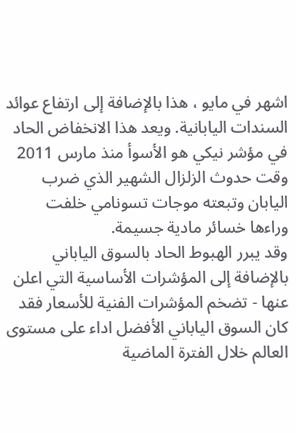اشهر في مايو ، هذا بالإضافة إلى ارتفاع عوائد السندات اليابانية. ويعد هذا الانخفاض الحاد في مؤشر نيكي هو الأسوأ منذ مارس 2011 وقت حدوث الزلزال الشهير الذي ضرب اليابان وتبعته موجات تسونامي خلفت وراءها خسائر مادية جسيمة.
وقد يبرر الهبوط الحاد بالسوق الياباني بالإضافة إلى المؤشرات الأساسية التي اعلن عنها - تضخم المؤشرات الفنية للأسعار فقد كان السوق الياباني الأفضل اداء على مستوى العالم خلال الفترة الماضية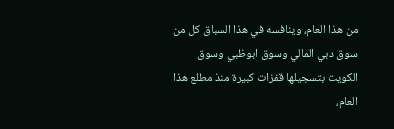من هذا العام، وينافسه في هذا السباق كل من سوق دبي المالي وسوق ابوظبي وسوق الكويت بتسجيلها قفزات كبيرة منذ مطلع هذا العام،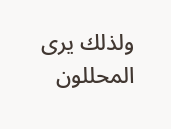ولذلك يرى المحللون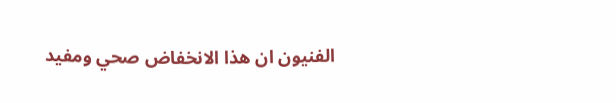الفنيون ان هذا الانخفاض صحي ومفيد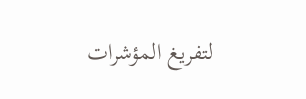لتفريغ المؤشرات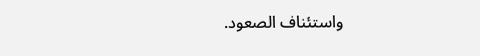واستئناف الصعود.